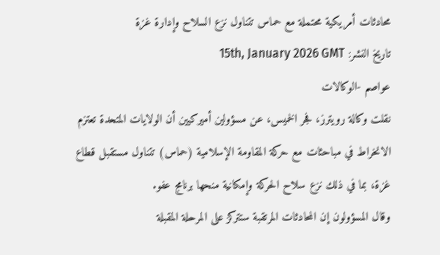محادثات أمريكية محتملة مع حماس تتناول نزع السلاح وإدارة غزة
تاريخ النشر: 15th, January 2026 GMT
عواصم -الوكالات
نقلت وكالة رويترز، فجر الخميس، عن مسؤولين أميركيين أن الولايات المتحدة تعتزم الانخراط في مباحثات مع حركة المقاومة الإسلامية (حماس) تتناول مستقبل قطاع غزة، بما في ذلك نزع سلاح الحركة وإمكانية منحها برنامج عفو.
وقال المسؤولون إن المحادثات المرتقبة ستتركز على المرحلة المقبلة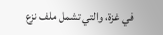في غزة، والتي تشمل ملف نزع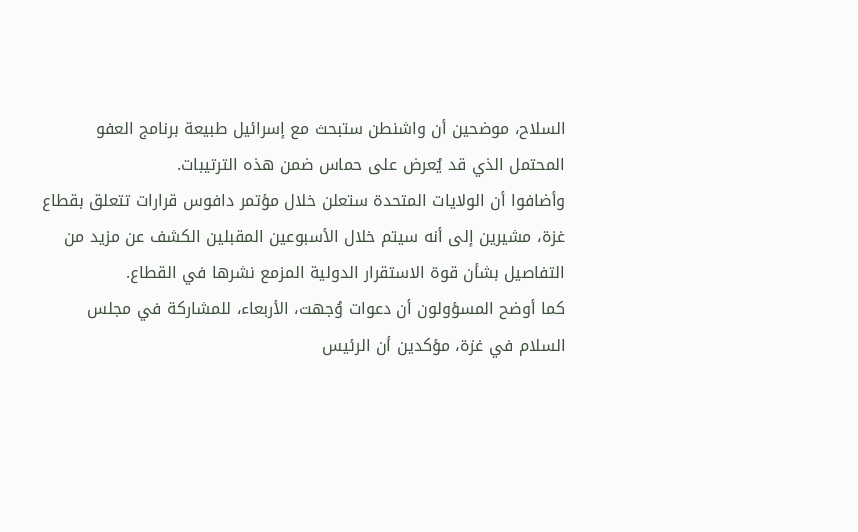السلاح، موضحين أن واشنطن ستبحث مع إسرائيل طبيعة برنامج العفو المحتمل الذي قد يُعرض على حماس ضمن هذه الترتيبات.
وأضافوا أن الولايات المتحدة ستعلن خلال مؤتمر دافوس قرارات تتعلق بقطاع غزة، مشيرين إلى أنه سيتم خلال الأسبوعين المقبلين الكشف عن مزيد من التفاصيل بشأن قوة الاستقرار الدولية المزمع نشرها في القطاع.
كما أوضح المسؤولون أن دعوات وُجهت، الأربعاء، للمشاركة في مجلس السلام في غزة، مؤكدين أن الرئيس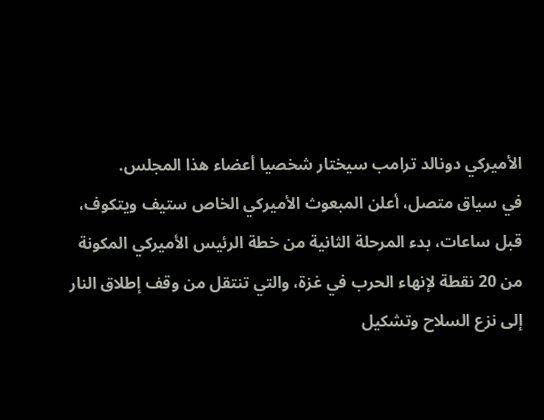الأميركي دونالد ترامب سيختار شخصيا أعضاء هذا المجلس.
في سياق متصل، أعلن المبعوث الأميركي الخاص ستيف ويتكوف، قبل ساعات، بدء المرحلة الثانية من خطة الرئيس الأميركي المكونة من 20 نقطة لإنهاء الحرب في غزة، والتي تنتقل من وقف إطلاق النار إلى نزع السلاح وتشكيل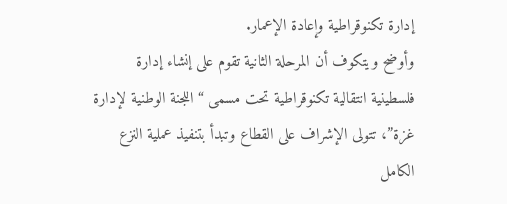إدارة تكنوقراطية وإعادة الإعمار.
وأوضح ويتكوف أن المرحلة الثانية تقوم على إنشاء إدارة فلسطينية انتقالية تكنوقراطية تحت مسمى “اللجنة الوطنية لإدارة غزة”، تتولى الإشراف على القطاع وتبدأ بتنفيذ عملية النزع الكامل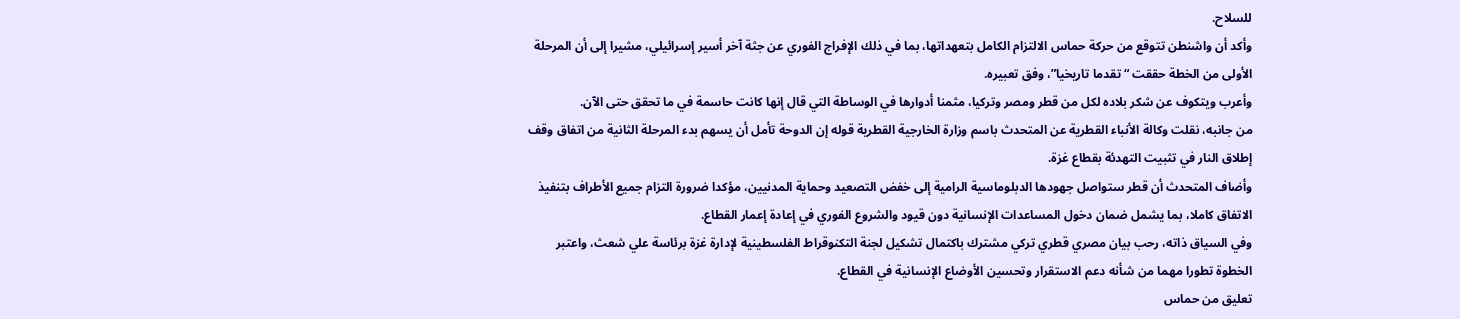للسلاح.
وأكد أن واشنطن تتوقع من حركة حماس الالتزام الكامل بتعهداتها، بما في ذلك الإفراج الفوري عن جثة آخر أسير إسرائيلي، مشيرا إلى أن المرحلة الأولى من الخطة حققت “تقدما تاريخيا”، وفق تعبيره.
وأعرب ويتكوف عن شكر بلاده لكل من قطر ومصر وتركيا، مثمنا أدوارها في الوساطة التي قال إنها كانت حاسمة في ما تحقق حتى الآن.
من جانبه، نقلت وكالة الأنباء القطرية عن المتحدث باسم وزارة الخارجية القطرية قوله إن الدوحة تأمل أن يسهم بدء المرحلة الثانية من اتفاق وقف إطلاق النار في تثبيت التهدئة بقطاع غزة.
وأضاف المتحدث أن قطر ستواصل جهودها الدبلوماسية الرامية إلى خفض التصعيد وحماية المدنيين، مؤكدا ضرورة التزام جميع الأطراف بتنفيذ الاتفاق كاملا، بما يشمل ضمان دخول المساعدات الإنسانية دون قيود والشروع الفوري في إعادة إعمار القطاع.
وفي السياق ذاته، رحب بيان مصري قطري تركي مشترك باكتمال تشكيل لجنة التكنوقراط الفلسطينية لإدارة غزة برئاسة علي شعث، واعتبر الخطوة تطورا مهما من شأنه دعم الاستقرار وتحسين الأوضاع الإنسانية في القطاع.
تعليق من حماس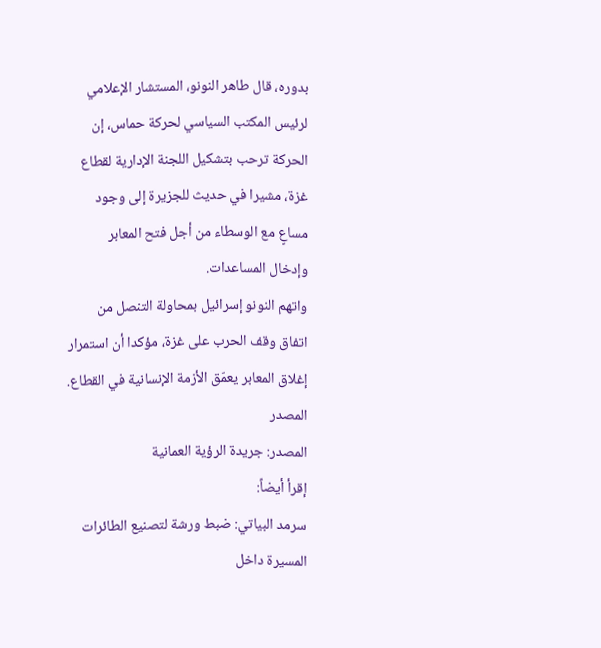بدوره، قال طاهر النونو، المستشار الإعلامي لرئيس المكتب السياسي لحركة حماس، إن الحركة ترحب بتشكيل اللجنة الإدارية لقطاع غزة، مشيرا في حديث للجزيرة إلى وجود مساعٍ مع الوسطاء من أجل فتح المعابر وإدخال المساعدات.
واتهم النونو إسرائيل بمحاولة التنصل من اتفاق وقف الحرب على غزة، مؤكدا أن استمرار إغلاق المعابر يعمّق الأزمة الإنسانية في القطاع.
المصدر
المصدر: جريدة الرؤية العمانية
إقرأ أيضاً:
سرمد البياتي: ضبط ورشة لتصنيع الطائرات المسيرة داخل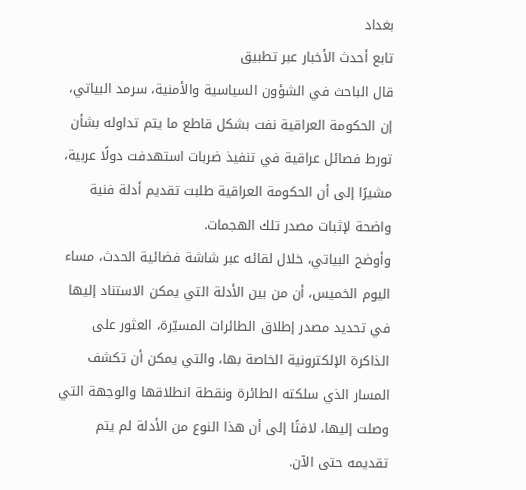بغداد
تابع أحدث الأخبار عبر تطبيق
قال الباحث في الشؤون السياسية والأمنية، سرمد البياتي، إن الحكومة العراقية نفت بشكل قاطع ما يتم تداوله بشأن تورط فصائل عراقية في تنفيذ ضربات استهدفت دولًا عربية، مشيرًا إلى أن الحكومة العراقية طلبت تقديم أدلة فنية واضحة لإثبات مصدر تلك الهجمات.
وأوضح البياتي، خلال لقائه عبر شاشة فضائية الحدث، مساء اليوم الخميس، أن من بين الأدلة التي يمكن الاستناد إليها في تحديد مصدر إطلاق الطائرات المسيّرة، العثور على الذاكرة الإلكترونية الخاصة بها، والتي يمكن أن تكشف المسار الذي سلكته الطائرة ونقطة انطلاقها والوجهة التي وصلت إليها، لافتًا إلى أن هذا النوع من الأدلة لم يتم تقديمه حتى الآن.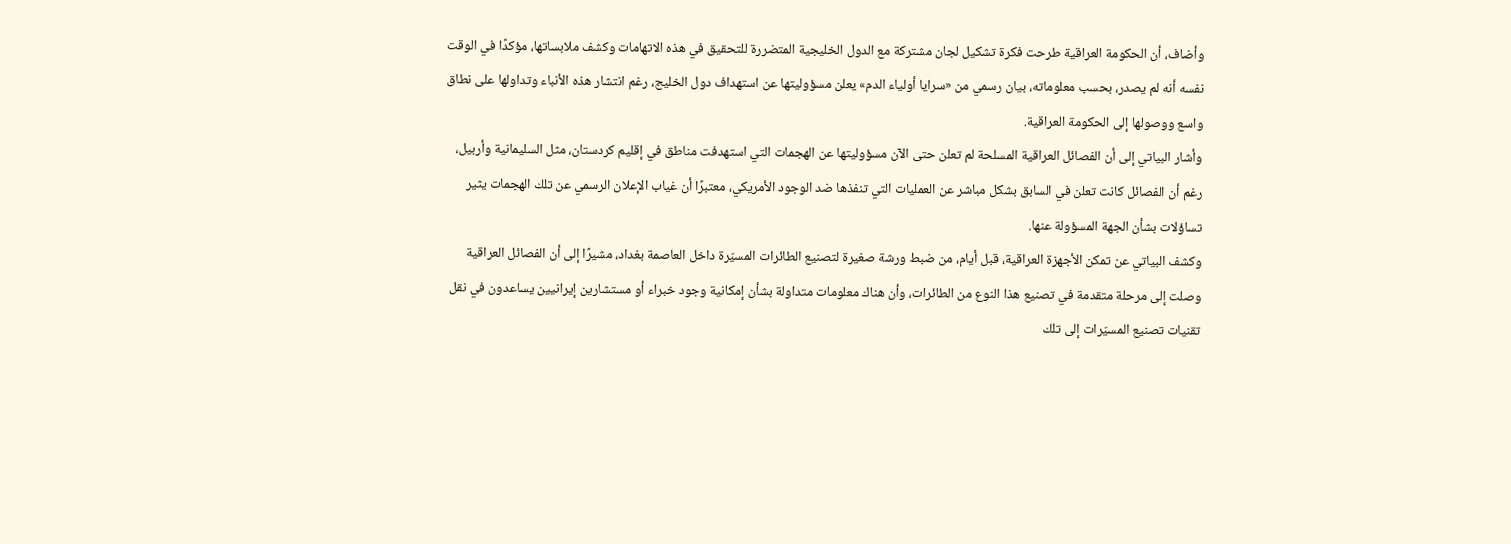وأضاف، أن الحكومة العراقية طرحت فكرة تشكيل لجان مشتركة مع الدول الخليجية المتضررة للتحقيق في هذه الاتهامات وكشف ملابساتها، مؤكدًا في الوقت نفسه أنه لم يصدر، بحسب معلوماته، بيان رسمي من «سرايا أولياء الدم» يعلن مسؤوليتها عن استهداف دول الخليج، رغم انتشار هذه الأنباء وتداولها على نطاق واسع ووصولها إلى الحكومة العراقية.
وأشار البياتي إلى أن الفصائل العراقية المسلحة لم تعلن حتى الآن مسؤوليتها عن الهجمات التي استهدفت مناطق في إقليم كردستان، مثل السليمانية وأربيل، رغم أن الفصائل كانت تعلن في السابق بشكل مباشر عن العمليات التي تنفذها ضد الوجود الأمريكي، معتبرًا أن غياب الإعلان الرسمي عن تلك الهجمات يثير تساؤلات بشأن الجهة المسؤولة عنها.
وكشف البياتي عن تمكن الأجهزة العراقية، قبل أيام، من ضبط ورشة صغيرة لتصنيع الطائرات المسيّرة داخل العاصمة بغداد، مشيرًا إلى أن الفصائل العراقية وصلت إلى مرحلة متقدمة في تصنيع هذا النوع من الطائرات، وأن هناك معلومات متداولة بشأن إمكانية وجود خبراء أو مستشارين إيرانيين يساعدون في نقل تقنيات تصنيع المسيّرات إلى تلك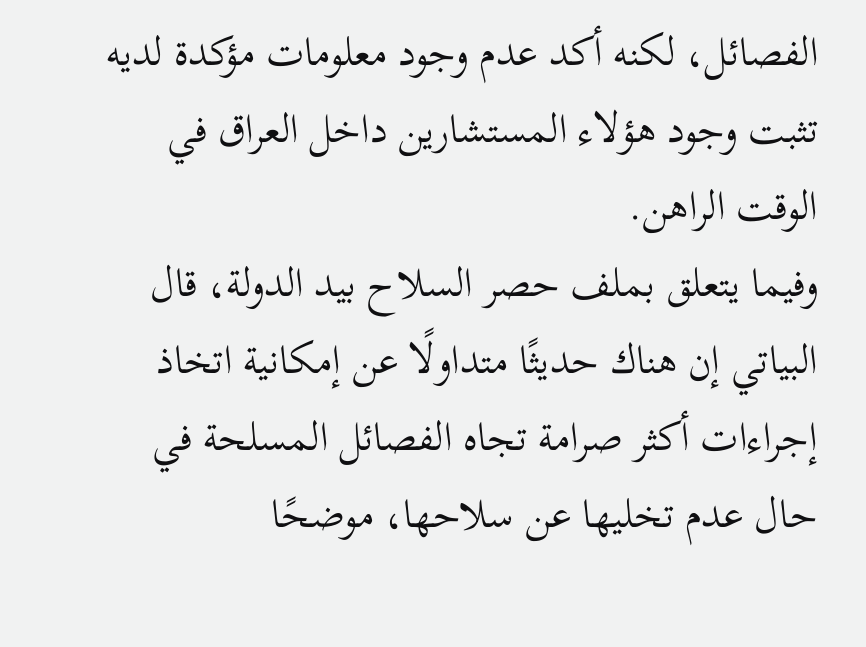الفصائل، لكنه أكد عدم وجود معلومات مؤكدة لديه تثبت وجود هؤلاء المستشارين داخل العراق في الوقت الراهن.
وفيما يتعلق بملف حصر السلاح بيد الدولة، قال البياتي إن هناك حديثًا متداولًا عن إمكانية اتخاذ إجراءات أكثر صرامة تجاه الفصائل المسلحة في حال عدم تخليها عن سلاحها، موضحًا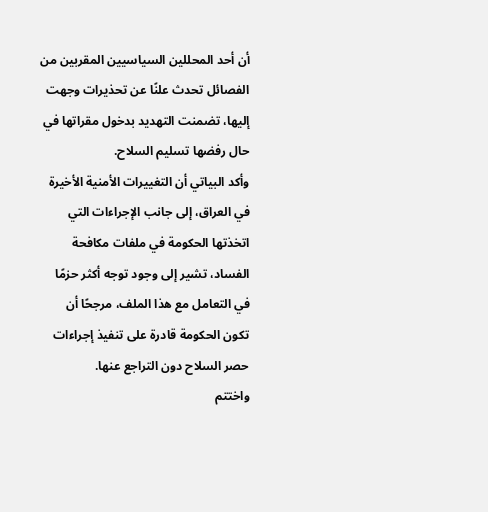أن أحد المحللين السياسيين المقربين من الفصائل تحدث علنًا عن تحذيرات وجهت إليها، تضمنت التهديد بدخول مقراتها في حال رفضها تسليم السلاح.
وأكد البياتي أن التغييرات الأمنية الأخيرة في العراق، إلى جانب الإجراءات التي اتخذتها الحكومة في ملفات مكافحة الفساد، تشير إلى وجود توجه أكثر حزمًا في التعامل مع هذا الملف، مرجحًا أن تكون الحكومة قادرة على تنفيذ إجراءات حصر السلاح دون التراجع عنها.
واختتم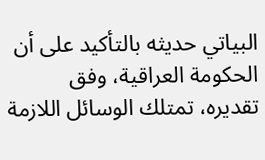البياتي حديثه بالتأكيد على أن الحكومة العراقية، وفق تقديره، تمتلك الوسائل اللازمة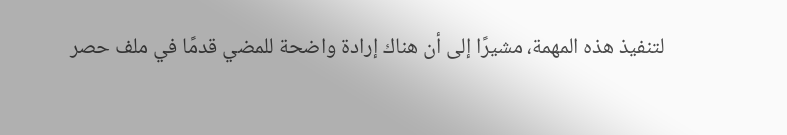لتنفيذ هذه المهمة، مشيرًا إلى أن هناك إرادة واضحة للمضي قدمًا في ملف حصر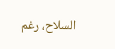السلاح، رغم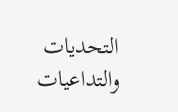التحديات والتداعيات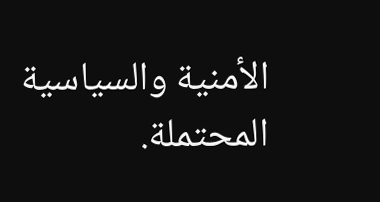الأمنية والسياسية المحتملة.